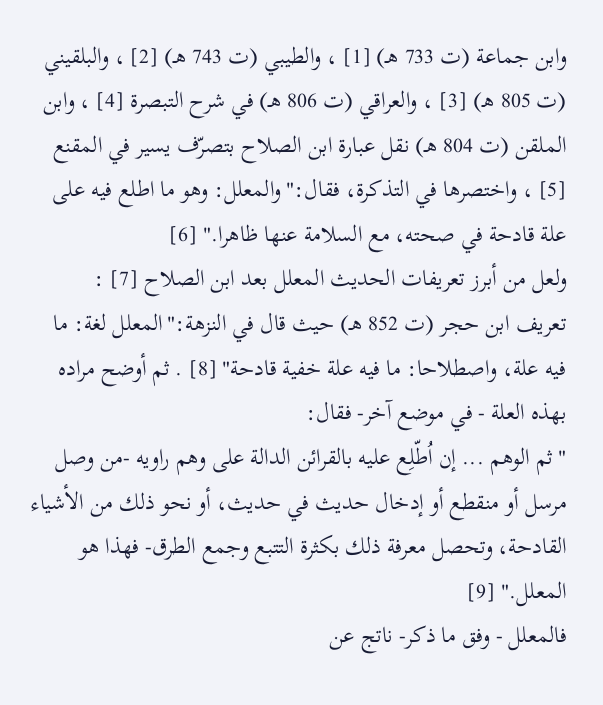وابن جماعة (ت 733 هـ) [1] ، والطيبي (ت 743 هـ) [2] ، والبلقيني (ت 805 هـ) [3] ، والعراقي (ت 806 هـ) في شرح التبصرة [4] ، وابن الملقن (ت 804 هـ) نقل عبارة ابن الصلاح بتصرّف يسير في المقنع [5] ، واختصرها في التذكرة، فقال:"والمعلل: وهو ما اطلع فيه على علة قادحة في صحته، مع السلامة عنها ظاهرا." [6]
ولعل من أبرز تعريفات الحديث المعلل بعد ابن الصلاح [7] :
تعريف ابن حجر (ت 852 هـ) حيث قال في النزهة:"المعلل لغة: ما فيه علة، واصطلاحا: ما فيه علة خفية قادحة" [8] . ثم أوضح مراده بهذه العلة - في موضع آخر- فقال:
"ثم الوهم ... إن اُطّلِع عليه بالقرائن الدالة على وهم راويه -من وصل مرسل أو منقطع أو إدخال حديث في حديث، أو نحو ذلك من الأشياء القادحة، وتحصل معرفة ذلك بكثرة التتبع وجمع الطرق- فهذا هو المعلل." [9]
فالمعلل - وفق ما ذكر- ناتج عن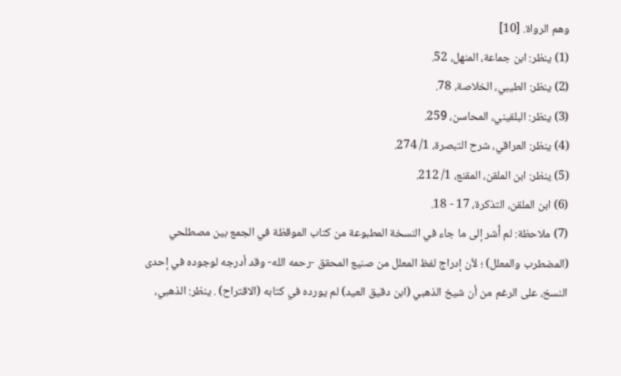وهم الرواة. [10]
(1) ينظر: ابن جماعة، المنهل، 52.
(2) ينظر: الطيبي، الخلاصة، 78.
(3) ينظر: البلقيني، المحاسن، 259.
(4) ينظر: العراقي، شرح التبصرة، 1/ 274.
(5) ينظر: ابن الملقن، المقنع، 1/ 212.
(6) ابن الملقن، التذكرة، 17 - 18.
(7) ملاحظة: لم أُشر إلى ما جاء في النسخة المطبوعة من كتاب الموقظة في الجمع بين مصطلحي (المضطرب والمعلل) ؛ لأن إدراج لفظ المعلل من صنيع المحقق -رحمه الله- وقد أدرجه لوجوده في إحدى النسخ، على الرغم من أن شيخ الذهبي (ابن دقيق العيد) لم يورده في كتابه (الاقتراح) . ينظر: الذهبي،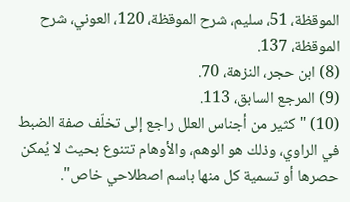الموقظة، 51، سليم، شرح الموقظة، 120، العوني، شرح الموقظة، 137.
(8) ابن حجر، النزهة، 70.
(9) المرجع السابق، 113.
(10) "كثير من أجناس العلل راجع إلى تخلّف صفة الضبط في الراوي، وذلك هو الوهم، والأوهام تتنوع بحيث لا يُمكن حصرها أو تسمية كل منها باسم اصطلاحي خاص".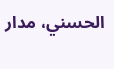الحسني، مدار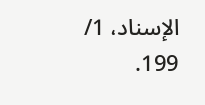الإسناد، 1/ 199.